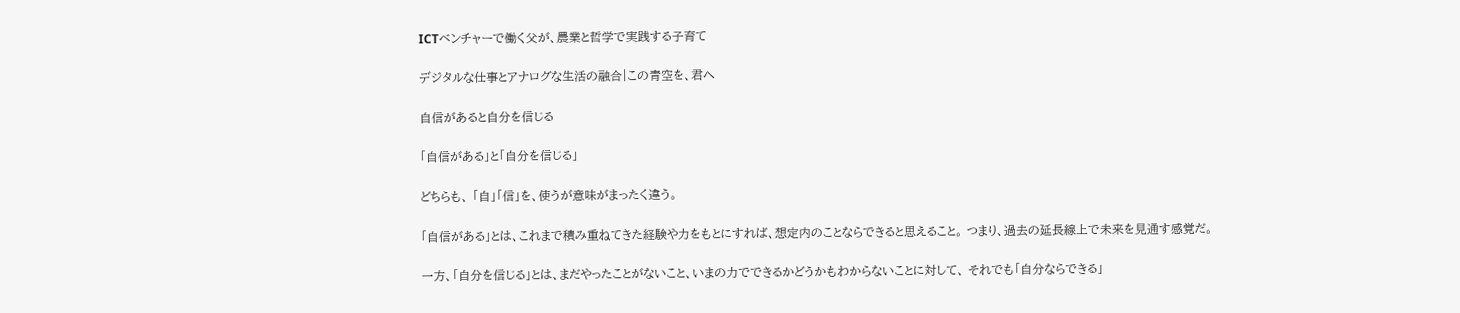ICTベンチャーで働く父が、農業と哲学で実践する子育て

デジタルな仕事とアナログな生活の融合|この青空を、君へ

自信があると自分を信じる

「自信がある」と「自分を信じる」

どちらも、 「自」「信」を、使うが意味がまったく違う。

「自信がある」とは、これまで積み重ねてきた経験や力をもとにすれば、想定内のことならできると思えること。 つまり、過去の延長線上で未来を見通す感覚だ。

一方、「自分を信じる」とは、まだやったことがないこと、いまの力でできるかどうかもわからないことに対して、 それでも「自分ならできる」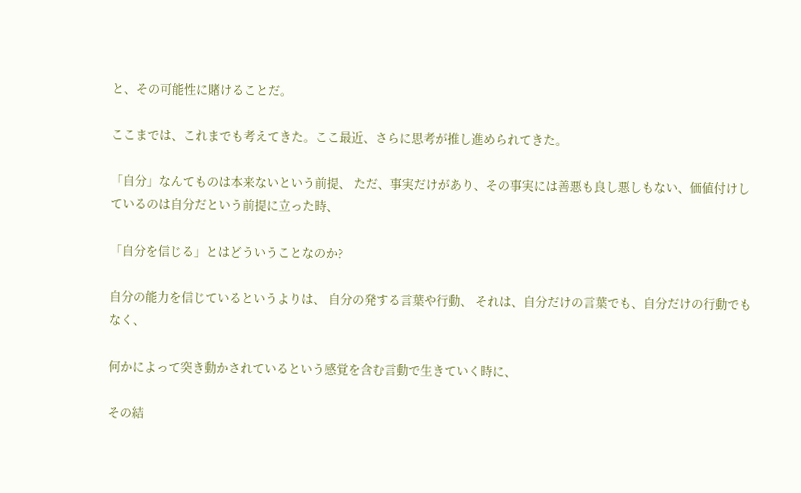と、その可能性に賭けることだ。

ここまでは、これまでも考えてきた。ここ最近、さらに思考が推し進められてきた。

「自分」なんてものは本来ないという前提、 ただ、事実だけがあり、その事実には善悪も良し悪しもない、価値付けしているのは自分だという前提に立った時、

「自分を信じる」とはどういうことなのか?

自分の能力を信じているというよりは、 自分の発する言葉や行動、 それは、自分だけの言葉でも、自分だけの行動でもなく、

何かによって突き動かされているという感覚を含む言動で生きていく時に、

その結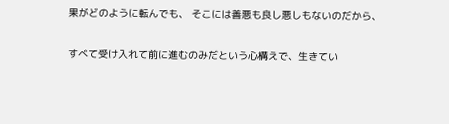果がどのように転んでも、 そこには善悪も良し悪しもないのだから、

すべて受け入れて前に進むのみだという心構えで、生きてい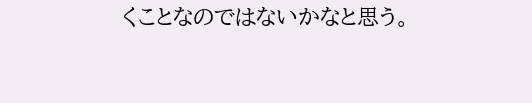くことなのではないかなと思う。